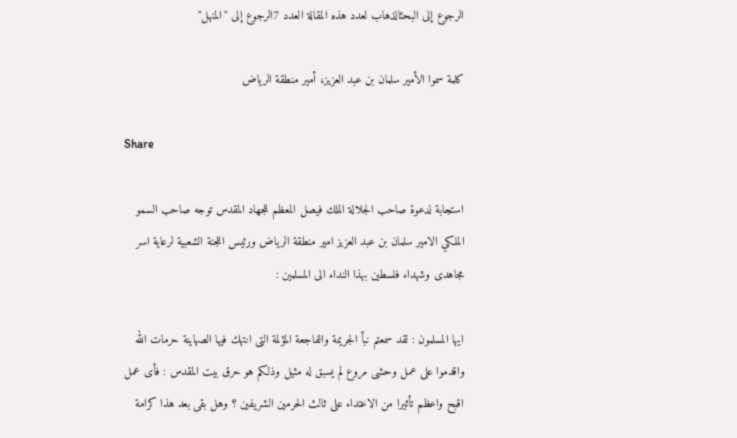الرجوع إلى البحثالذهاب لعدد هذه المقالة العدد 7الرجوع إلى "المنهل"

كلمة سموا الأمير سلمان بن عبد العزيز، أمير منطقة الرياض

Share

استجابة لدعوة صاحب الجلالة الملك فيصل المعظم للجهاد المقدس توجه صاحب السمو الملكي الامير سلمان بن عبد العزيز امير منطقة الرياض ورئيس اللجنة الشعبية لرعاية اسر مجاهدى وشهداء فلسطين بهذا النداء الى المسلمين :

ايها المسلمون : لقد سمعتم نبأ الجريمة والفاجعة المؤلمة التى انتهك فيها الصهاينة حرمات الله واقدموا على عمل وحشى مروع لم يسبق له مثيل وذلكم هو حرق بيت المقدس : فأى عمل اقبح واعظم تأثيرا من الاعتداء على ثالث الحرمين الشريفين ؟ وهل بقى بعد هذا كرامة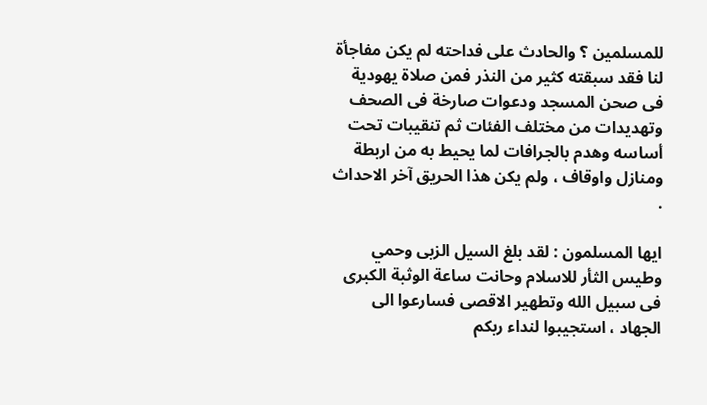للمسلمين ؟ والحادث على فداحته لم يكن مفاجأة لنا فقد سبقته كثير من النذر فمن صلاة يهودية فى صحن المسجد ودعوات صارخة فى الصحف وتهديدات من مختلف الفئات ثم تنقيبات تحت أساسه وهدم بالجرافات لما يحيط به من اربطة ومنازل واوقاف ، ولم يكن هذا الحريق آخر الاحداث .

ايها المسلمون : لقد بلغ السيل الزبى وحمي وطيس الثأر للاسلام وحانت ساعة الوثبة الكبرى فى سبيل الله وتطهير الاقصى فسارعوا الى الجهاد ، استجيبوا لنداء ربكم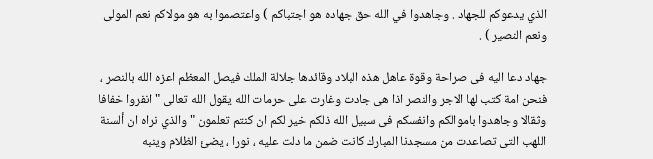الذي يدعوكم للجهاد . وجاهدوا في الله حق جهاده هو اجتباكم ) واعتصموا به هو مولاكم نعم المولى ونعم النصير ) .

جهاد دعا اليه فى صراحة وقوة عاهل هذه البلاد وقائدها جلالة الملك فيصل المعظم اعزه الله بالنصر ، فنحن امة كتب لها الاجر والنصر اذا هى جادت وغارت على حرمات الله يقول الله تعالى " انفروا خفافا وثقالا وجاهدوا باموالكم وانفسكم فى سبيل الله ذلكم خير لكم ان كنتم تعلمون " والذي نراه ان ألسنة اللهب التى تصاعدت من مسجدنا المبارك كانت ضمن ما دلت عليه ، نورا ، يضئ الظلام وينبه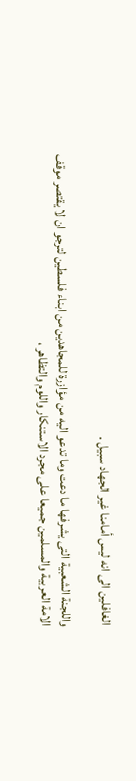الغافلين الى انه ليس أمامنا غير الجهاد سبيل .

واللجنة الشعبية التى يشرفها ما دعت وما تدعو اليه من مؤازرة للمجاهدين من ابناء فلسطين لترجو ان لا يقتصر موقف الامة العربية والمسلمين جميعا على مجرد الاستنكار واللوم والتظاهر ،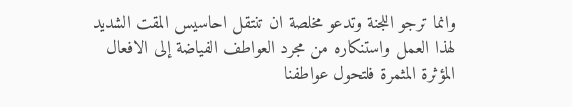وانما ترجو اللجنة وتدعو مخلصة ان تنتقل احاسيس المقت الشديد لهذا العمل واستنكاره من مجرد العواطف الفياضة إلى الافعال المؤثرة المثمرة فلتحول عواطفنا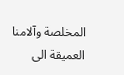المخلصة وآلامنا العميقة الى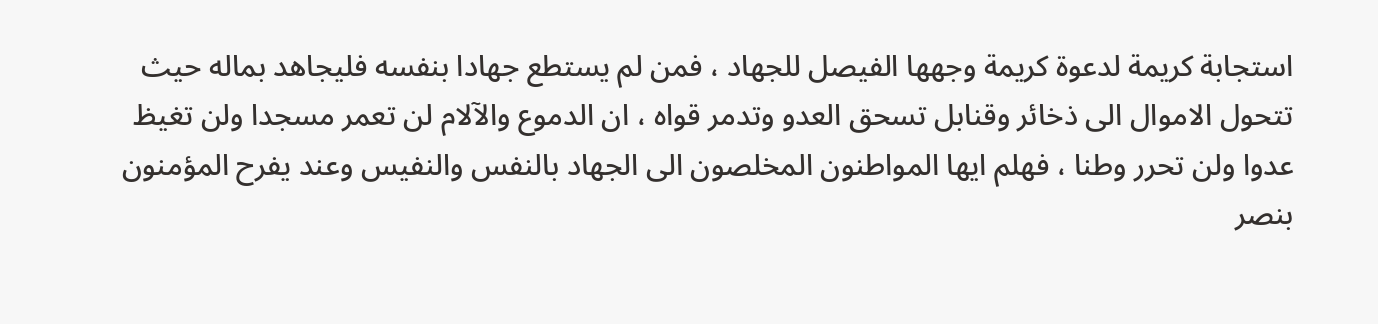استجابة كريمة لدعوة كريمة وجهها الفيصل للجهاد ، فمن لم يستطع جهادا بنفسه فليجاهد بماله حيث تتحول الاموال الى ذخائر وقنابل تسحق العدو وتدمر قواه ، ان الدموع والآلام لن تعمر مسجدا ولن تغيظ عدوا ولن تحرر وطنا ، فهلم ايها المواطنون المخلصون الى الجهاد بالنفس والنفيس وعند يفرح المؤمنون بنصر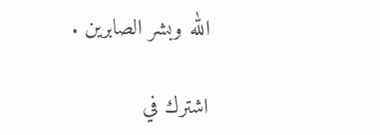الله وبشر الصابرين .

اشترك في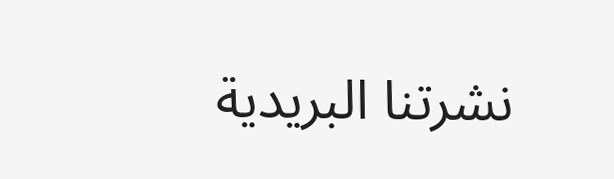نشرتنا البريدية